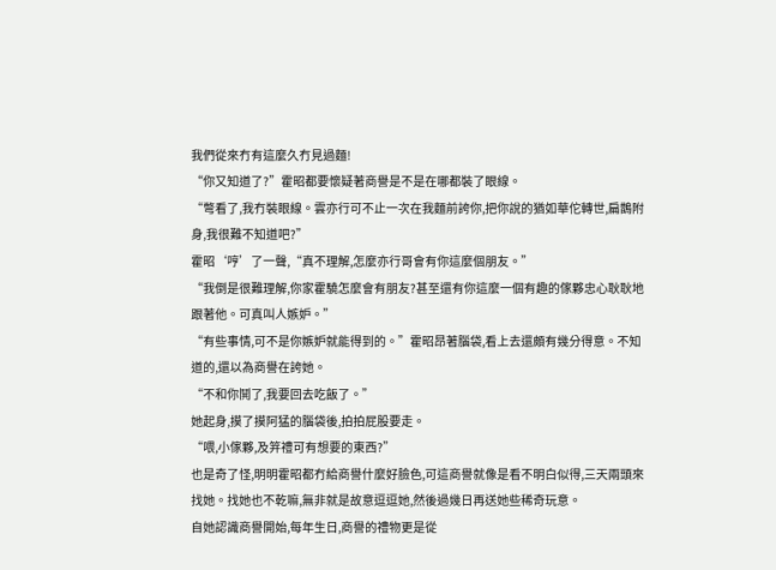我們從來冇有這麼久冇見過麵!
“你又知道了?”霍昭都要懷疑著商譽是不是在哪都裝了眼線。
“彆看了,我冇裝眼線。雲亦行可不止一次在我麵前誇你,把你說的猶如華佗轉世,扁鵲附身,我很難不知道吧?”
霍昭‘哼’了一聲,“真不理解,怎麼亦行哥會有你這麼個朋友。”
“我倒是很難理解,你家霍驍怎麼會有朋友?甚至還有你這麼一個有趣的傢夥忠心耿耿地跟著他。可真叫人嫉妒。”
“有些事情,可不是你嫉妒就能得到的。”霍昭昂著腦袋,看上去還頗有幾分得意。不知道的,還以為商譽在誇她。
“不和你鬨了,我要回去吃飯了。”
她起身,摸了摸阿猛的腦袋後,拍拍屁股要走。
“喂,小傢夥,及笄禮可有想要的東西?”
也是奇了怪,明明霍昭都冇給商譽什麼好臉色,可這商譽就像是看不明白似得,三天兩頭來找她。找她也不乾嘛,無非就是故意逗逗她,然後過幾日再送她些稀奇玩意。
自她認識商譽開始,每年生日,商譽的禮物更是從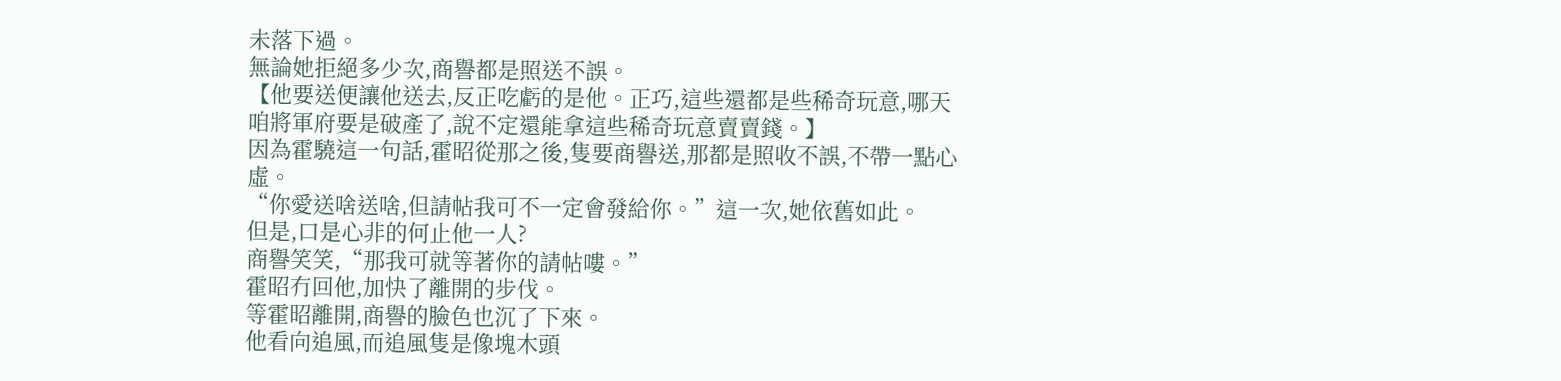未落下過。
無論她拒絕多少次,商譽都是照送不誤。
【他要送便讓他送去,反正吃虧的是他。正巧,這些還都是些稀奇玩意,哪天咱將軍府要是破產了,說不定還能拿這些稀奇玩意賣賣錢。】
因為霍驍這一句話,霍昭從那之後,隻要商譽送,那都是照收不誤,不帶一點心虛。
“你愛送啥送啥,但請帖我可不一定會發給你。”這一次,她依舊如此。
但是,口是心非的何止他一人?
商譽笑笑,“那我可就等著你的請帖嘍。”
霍昭冇回他,加快了離開的步伐。
等霍昭離開,商譽的臉色也沉了下來。
他看向追風,而追風隻是像塊木頭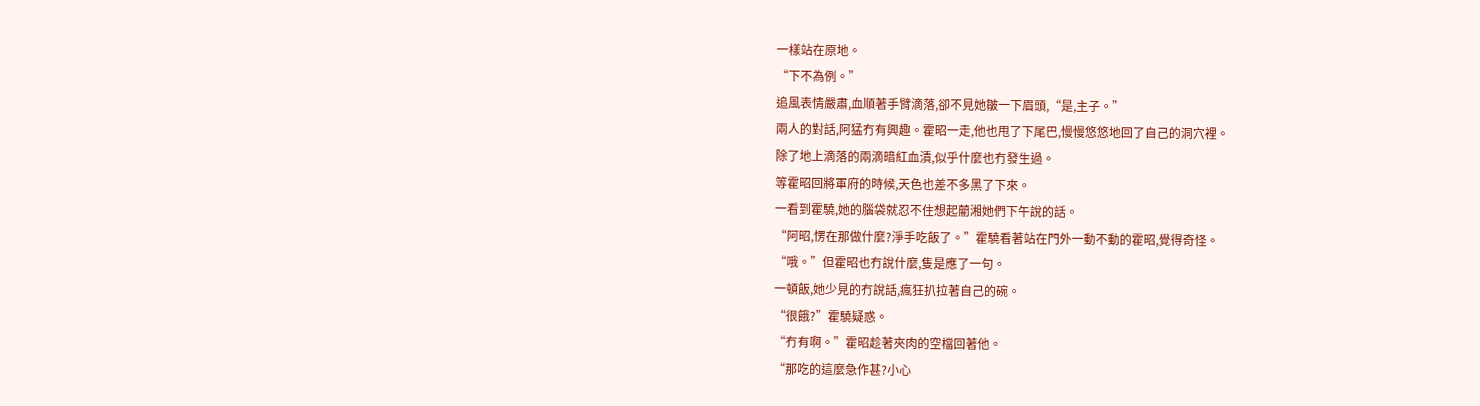一樣站在原地。
“下不為例。”
追風表情嚴肅,血順著手臂滴落,卻不見她皺一下眉頭,“是,主子。”
兩人的對話,阿猛冇有興趣。霍昭一走,他也甩了下尾巴,慢慢悠悠地回了自己的洞穴裡。
除了地上滴落的兩滴暗紅血漬,似乎什麼也冇發生過。
等霍昭回將軍府的時候,天色也差不多黑了下來。
一看到霍驍,她的腦袋就忍不住想起藺湘她們下午說的話。
“阿昭,愣在那做什麼?淨手吃飯了。”霍驍看著站在門外一動不動的霍昭,覺得奇怪。
“哦。”但霍昭也冇說什麼,隻是應了一句。
一頓飯,她少見的冇說話,瘋狂扒拉著自己的碗。
“很餓?”霍驍疑惑。
“冇有啊。”霍昭趁著夾肉的空檔回著他。
“那吃的這麼急作甚?小心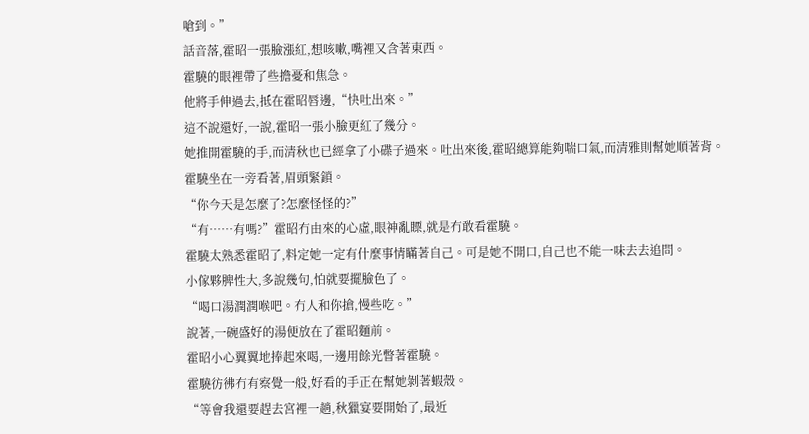嗆到。”
話音落,霍昭一張臉漲紅,想咳嗽,嘴裡又含著東西。
霍驍的眼裡帶了些擔憂和焦急。
他將手伸過去,抵在霍昭唇邊,“快吐出來。”
這不說還好,一說,霍昭一張小臉更紅了幾分。
她推開霍驍的手,而清秋也已經拿了小碟子過來。吐出來後,霍昭總算能夠喘口氣,而清雅則幫她順著背。
霍驍坐在一旁看著,眉頭緊鎖。
“你今天是怎麼了?怎麼怪怪的?”
“有……有嗎?”霍昭冇由來的心虛,眼神亂瞟,就是冇敢看霍驍。
霍驍太熟悉霍昭了,料定她一定有什麼事情瞞著自己。可是她不開口,自己也不能一味去去追問。
小傢夥脾性大,多說幾句,怕就要擺臉色了。
“喝口湯潤潤喉吧。冇人和你搶,慢些吃。”
說著,一碗盛好的湯便放在了霍昭麵前。
霍昭小心翼翼地捧起來喝,一邊用餘光瞥著霍驍。
霍驍彷彿冇有察覺一般,好看的手正在幫她剝著蝦殼。
“等會我還要趕去宮裡一趟,秋獵宴要開始了,最近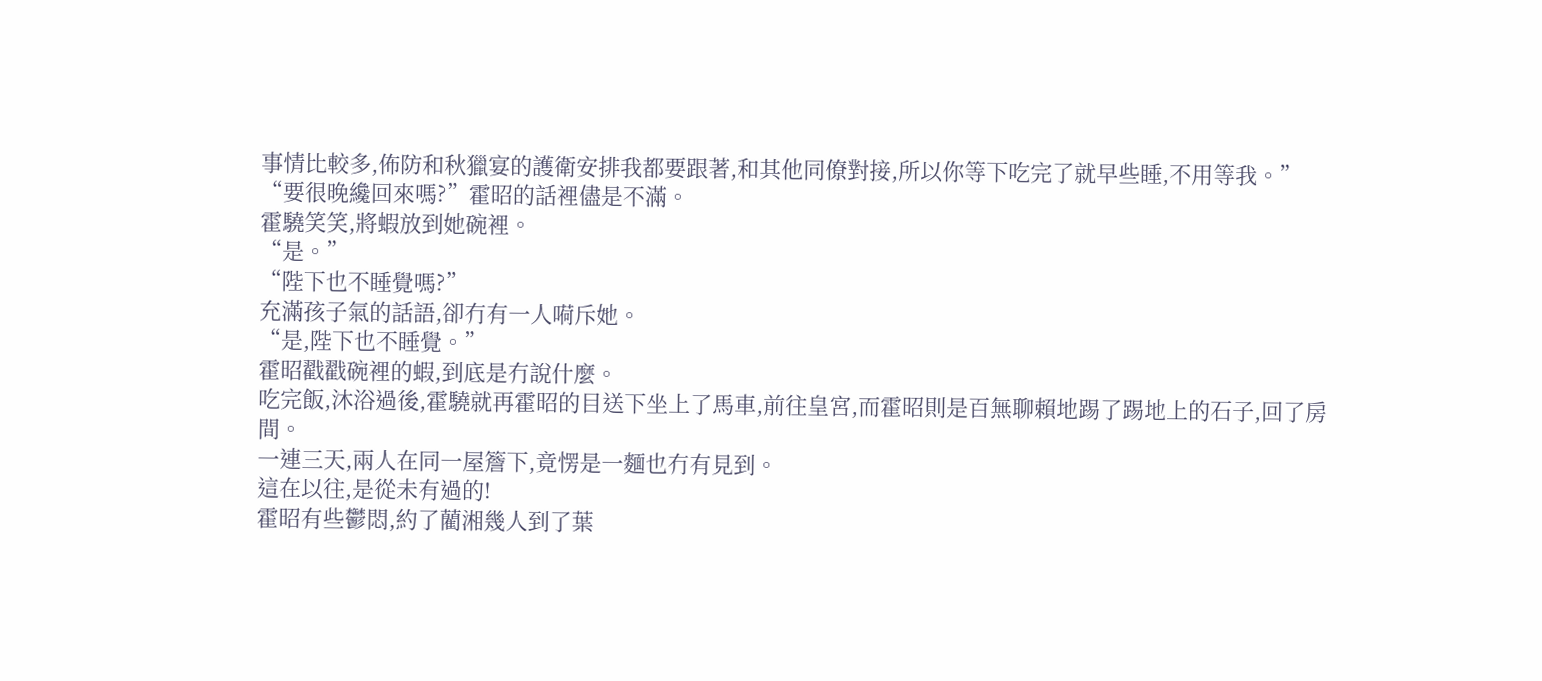事情比較多,佈防和秋獵宴的護衛安排我都要跟著,和其他同僚對接,所以你等下吃完了就早些睡,不用等我。”
“要很晚纔回來嗎?”霍昭的話裡儘是不滿。
霍驍笑笑,將蝦放到她碗裡。
“是。”
“陛下也不睡覺嗎?”
充滿孩子氣的話語,卻冇有一人嗬斥她。
“是,陛下也不睡覺。”
霍昭戳戳碗裡的蝦,到底是冇說什麼。
吃完飯,沐浴過後,霍驍就再霍昭的目送下坐上了馬車,前往皇宮,而霍昭則是百無聊賴地踢了踢地上的石子,回了房間。
一連三天,兩人在同一屋簷下,竟愣是一麵也冇有見到。
這在以往,是從未有過的!
霍昭有些鬱悶,約了藺湘幾人到了葉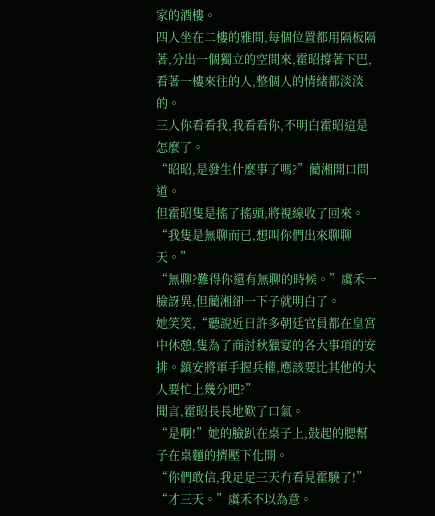家的酒樓。
四人坐在二樓的雅間,每個位置都用隔板隔著,分出一個獨立的空間來,霍昭撐著下巴,看著一樓來往的人,整個人的情緒都淡淡的。
三人你看看我,我看看你,不明白霍昭這是怎麼了。
“昭昭,是發生什麼事了嗎?”藺湘開口問道。
但霍昭隻是搖了搖頭,將視線收了回來。
“我隻是無聊而已,想叫你們出來聊聊天。”
“無聊?難得你還有無聊的時候。”虞禾一臉訝異,但藺湘卻一下子就明白了。
她笑笑,“聽說近日許多朝廷官員都在皇宮中休憩,隻為了商討秋獵宴的各大事項的安排。鎮安將軍手握兵權,應該要比其他的大人要忙上幾分吧?”
聞言,霍昭長長地歎了口氣。
“是啊!”她的臉趴在桌子上,鼓起的腮幫子在桌麵的擠壓下化開。
“你們敢信,我足足三天冇看見霍驍了!”
“才三天。”虞禾不以為意。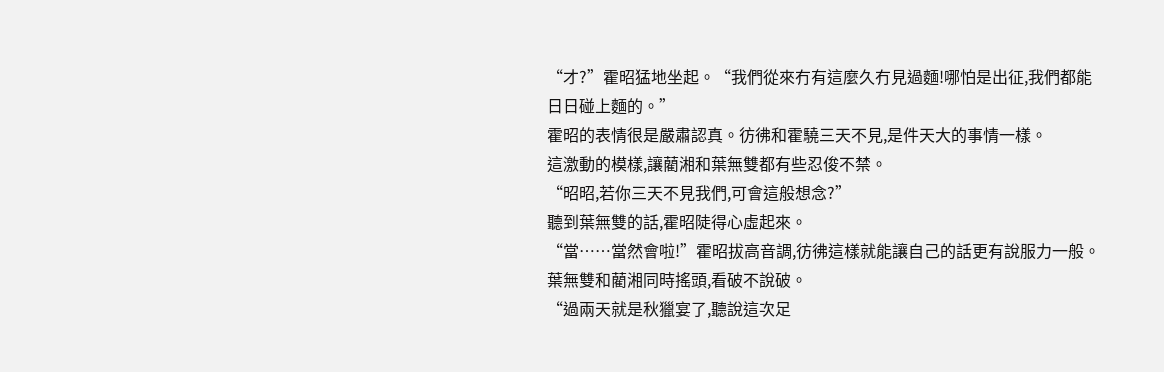“才?”霍昭猛地坐起。“我們從來冇有這麼久冇見過麵!哪怕是出征,我們都能日日碰上麵的。”
霍昭的表情很是嚴肅認真。彷彿和霍驍三天不見,是件天大的事情一樣。
這激動的模樣,讓藺湘和葉無雙都有些忍俊不禁。
“昭昭,若你三天不見我們,可會這般想念?”
聽到葉無雙的話,霍昭陡得心虛起來。
“當……當然會啦!”霍昭拔高音調,彷彿這樣就能讓自己的話更有說服力一般。
葉無雙和藺湘同時搖頭,看破不說破。
“過兩天就是秋獵宴了,聽說這次足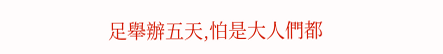足舉辦五天,怕是大人們都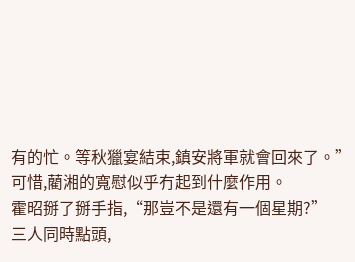有的忙。等秋獵宴結束,鎮安將軍就會回來了。”
可惜,藺湘的寬慰似乎冇起到什麼作用。
霍昭掰了掰手指,“那豈不是還有一個星期?”
三人同時點頭,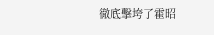徹底擊垮了霍昭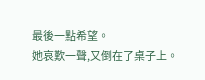最後一點希望。
她哀歎一聲,又倒在了桌子上。